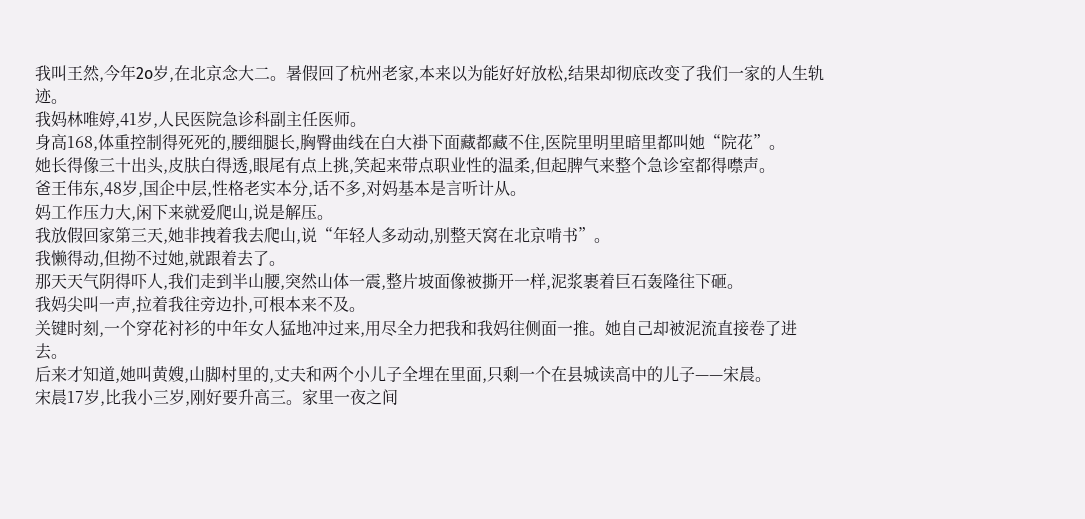我叫王然,今年2o岁,在北京念大二。暑假回了杭州老家,本来以为能好好放松,结果却彻底改变了我们一家的人生轨迹。
我妈林唯婷,41岁,人民医院急诊科副主任医师。
身高168,体重控制得死死的,腰细腿长,胸臀曲线在白大褂下面藏都藏不住,医院里明里暗里都叫她“院花”。
她长得像三十出头,皮肤白得透,眼尾有点上挑,笑起来带点职业性的温柔,但起脾气来整个急诊室都得噤声。
爸王伟东,48岁,国企中层,性格老实本分,话不多,对妈基本是言听计从。
妈工作压力大,闲下来就爱爬山,说是解压。
我放假回家第三天,她非拽着我去爬山,说“年轻人多动动,别整天窝在北京啃书”。
我懒得动,但拗不过她,就跟着去了。
那天天气阴得吓人,我们走到半山腰,突然山体一震,整片坡面像被撕开一样,泥浆裹着巨石轰隆往下砸。
我妈尖叫一声,拉着我往旁边扑,可根本来不及。
关键时刻,一个穿花衬衫的中年女人猛地冲过来,用尽全力把我和我妈往侧面一推。她自己却被泥流直接卷了进去。
后来才知道,她叫黄嫂,山脚村里的,丈夫和两个小儿子全埋在里面,只剩一个在县城读高中的儿子——宋晨。
宋晨17岁,比我小三岁,刚好要升高三。家里一夜之间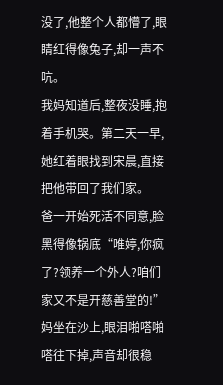没了,他整个人都懵了,眼睛红得像兔子,却一声不吭。
我妈知道后,整夜没睡,抱着手机哭。第二天一早,她红着眼找到宋晨,直接把他带回了我们家。
爸一开始死活不同意,脸黑得像锅底“唯婷,你疯了?领养一个外人?咱们家又不是开慈善堂的!”
妈坐在沙上,眼泪啪嗒啪嗒往下掉,声音却很稳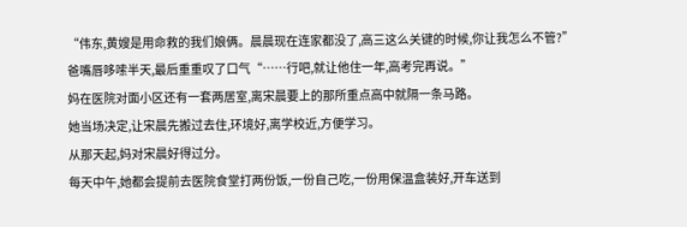“伟东,黄嫂是用命救的我们娘俩。晨晨现在连家都没了,高三这么关键的时候,你让我怎么不管?”
爸嘴唇哆嗦半天,最后重重叹了口气“……行吧,就让他住一年,高考完再说。”
妈在医院对面小区还有一套两居室,离宋晨要上的那所重点高中就隔一条马路。
她当场决定,让宋晨先搬过去住,环境好,离学校近,方便学习。
从那天起,妈对宋晨好得过分。
每天中午,她都会提前去医院食堂打两份饭,一份自己吃,一份用保温盒装好,开车送到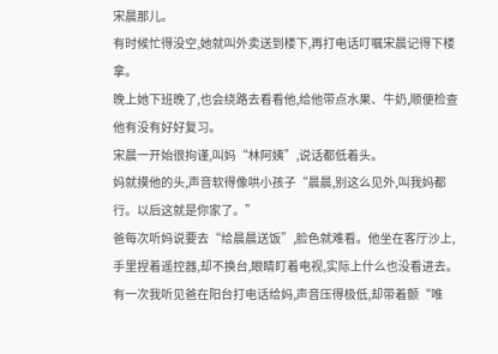宋晨那儿。
有时候忙得没空,她就叫外卖送到楼下,再打电话叮嘱宋晨记得下楼拿。
晚上她下班晚了,也会绕路去看看他,给他带点水果、牛奶,顺便检查他有没有好好复习。
宋晨一开始很拘谨,叫妈“林阿姨”,说话都低着头。
妈就摸他的头,声音软得像哄小孩子“晨晨,别这么见外,叫我妈都行。以后这就是你家了。”
爸每次听妈说要去“给晨晨送饭”,脸色就难看。他坐在客厅沙上,手里捏着遥控器,却不换台,眼睛盯着电视,实际上什么也没看进去。
有一次我听见爸在阳台打电话给妈,声音压得极低,却带着颤“唯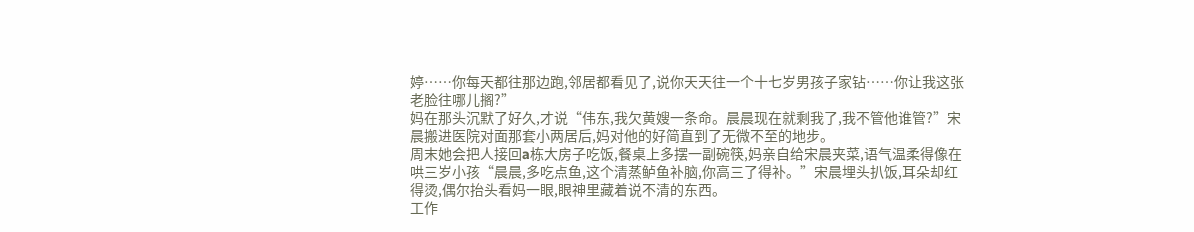婷……你每天都往那边跑,邻居都看见了,说你天天往一个十七岁男孩子家钻……你让我这张老脸往哪儿搁?”
妈在那头沉默了好久,才说“伟东,我欠黄嫂一条命。晨晨现在就剩我了,我不管他谁管?”宋晨搬进医院对面那套小两居后,妈对他的好简直到了无微不至的地步。
周末她会把人接回a栋大房子吃饭,餐桌上多摆一副碗筷,妈亲自给宋晨夹菜,语气温柔得像在哄三岁小孩“晨晨,多吃点鱼,这个清蒸鲈鱼补脑,你高三了得补。”宋晨埋头扒饭,耳朵却红得烫,偶尔抬头看妈一眼,眼神里藏着说不清的东西。
工作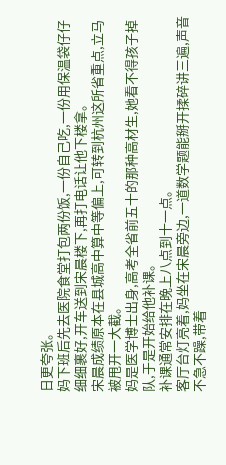日更夸张。
妈下班后先去医院食堂打包两份饭,一份自己吃,一份用保温袋仔仔细细裹好,开车送到宋晨楼下,再打电话让他下楼拿。
宋晨成绩原本在县城高中算中等偏上,可转到杭州这所省重点,立马被甩开一大截。
妈是医学博士出身,高考全省前五十的那种高材生,她看不得孩子掉队,于是开始给他补课。
补课通常安排在晚上八点到十一点。
客厅台灯亮着,妈坐在宋晨旁边,一道数学题能掰开揉碎讲三遍,声音不急不躁,带着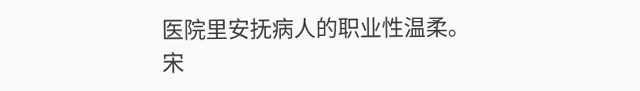医院里安抚病人的职业性温柔。
宋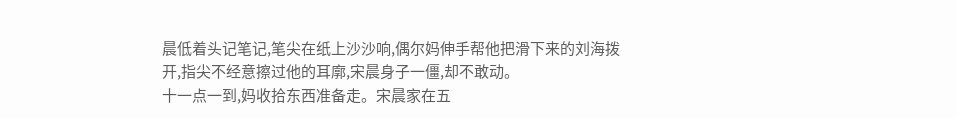晨低着头记笔记,笔尖在纸上沙沙响,偶尔妈伸手帮他把滑下来的刘海拨开,指尖不经意擦过他的耳廓,宋晨身子一僵,却不敢动。
十一点一到,妈收拾东西准备走。宋晨家在五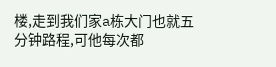楼,走到我们家a栋大门也就五分钟路程,可他每次都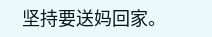坚持要送妈回家。